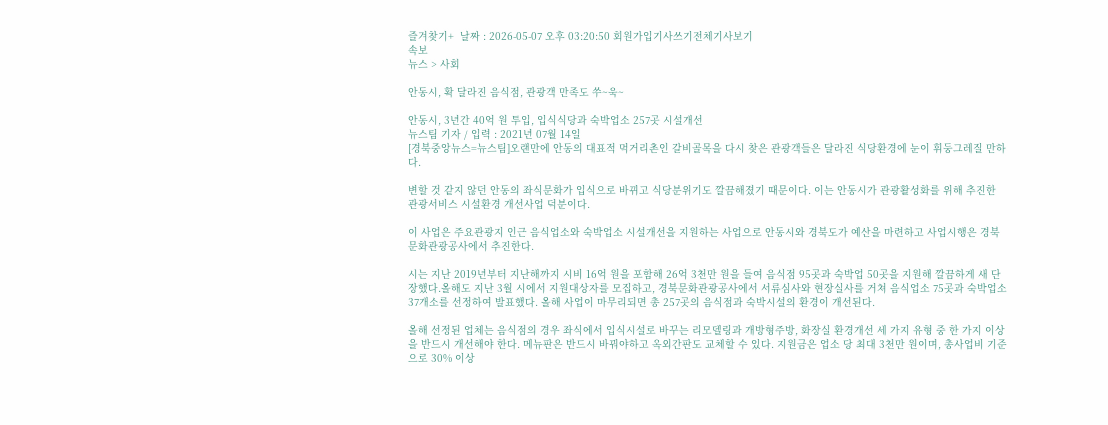즐겨찾기+  날짜 : 2026-05-07 오후 03:20:50 회원가입기사쓰기전체기사보기
속보
뉴스 > 사회

안동시, 확 달라진 음식점, 관광객 만족도 쑤~욱~

안동시, 3년간 40억 원 투입, 입식식당과 숙박업소 257곳 시설개선
뉴스팀 기자 / 입력 : 2021년 07월 14일
[경북중앙뉴스=뉴스팀]오랜만에 안동의 대표적 먹거리촌인 갈비골목을 다시 찾은 관광객들은 달라진 식당환경에 눈이 휘둥그레질 만하다.

변할 것 같지 않던 안동의 좌식문화가 입식으로 바뀌고 식당분위기도 깔끔해졌기 때문이다. 이는 안동시가 관광활성화를 위해 추진한 관광서비스 시설환경 개선사업 덕분이다.

이 사업은 주요관광지 인근 음식업소와 숙박업소 시설개선을 지원하는 사업으로 안동시와 경북도가 예산을 마련하고 사업시행은 경북문화관광공사에서 추진한다.

시는 지난 2019년부터 지난해까지 시비 16억 원을 포함해 26억 3천만 원을 들여 음식점 95곳과 숙박업 50곳을 지원해 깔끔하게 새 단장했다.올해도 지난 3월 시에서 지원대상자를 모집하고, 경북문화관광공사에서 서류심사와 현장실사를 거쳐 음식업소 75곳과 숙박업소 37개소를 선정하여 발표했다. 올해 사업이 마무리되면 총 257곳의 음식점과 숙박시설의 환경이 개선된다.

올해 선정된 업체는 음식점의 경우 좌식에서 입식시설로 바꾸는 리모델링과 개방형주방, 화장실 환경개선 세 가지 유형 중 한 가지 이상을 반드시 개선해야 한다. 메뉴판은 반드시 바꿔야하고 옥외간판도 교체할 수 있다. 지원금은 업소 당 최대 3천만 원이며, 총사업비 기준으로 30% 이상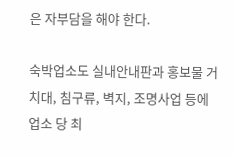은 자부담을 해야 한다.

숙박업소도 실내안내판과 홍보물 거치대, 침구류, 벽지, 조명사업 등에 업소 당 최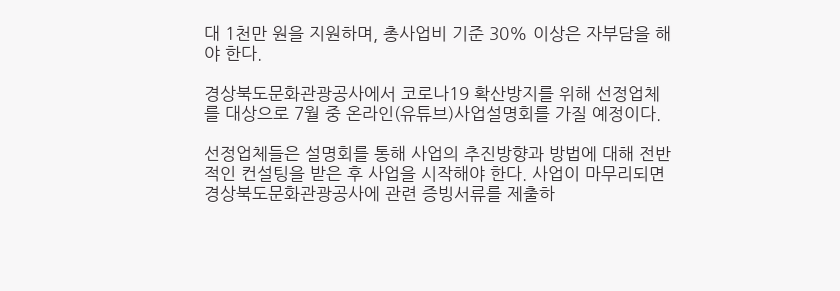대 1천만 원을 지원하며, 총사업비 기준 30% 이상은 자부담을 해야 한다.

경상북도문화관광공사에서 코로나19 확산방지를 위해 선정업체를 대상으로 7월 중 온라인(유튜브)사업설명회를 가질 예정이다.

선정업체들은 설명회를 통해 사업의 추진방향과 방법에 대해 전반적인 컨설팅을 받은 후 사업을 시작해야 한다. 사업이 마무리되면 경상북도문화관광공사에 관련 증빙서류를 제출하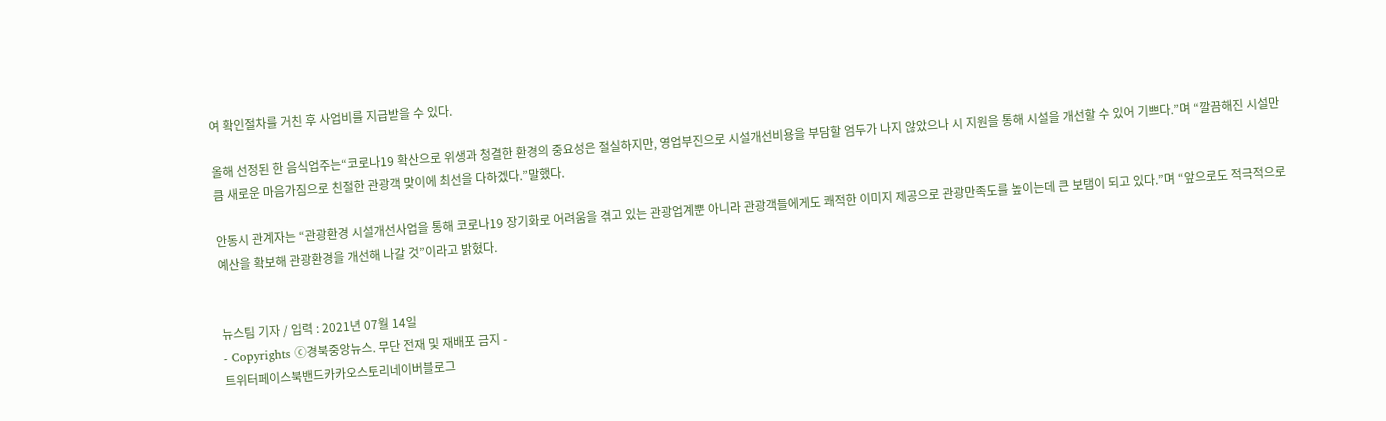여 확인절차를 거친 후 사업비를 지급받을 수 있다.

올해 선정된 한 음식업주는“코로나19 확산으로 위생과 청결한 환경의 중요성은 절실하지만, 영업부진으로 시설개선비용을 부담할 엄두가 나지 않았으나 시 지원을 통해 시설을 개선할 수 있어 기쁘다.”며 “깔끔해진 시설만큼 새로운 마음가짐으로 친절한 관광객 맞이에 최선을 다하겠다.”말했다.

안동시 관계자는 “관광환경 시설개선사업을 통해 코로나19 장기화로 어려움을 겪고 있는 관광업계뿐 아니라 관광객들에게도 쾌적한 이미지 제공으로 관광만족도를 높이는데 큰 보탬이 되고 있다.”며 “앞으로도 적극적으로 예산을 확보해 관광환경을 개선해 나갈 것”이라고 밝혔다.


뉴스팀 기자 / 입력 : 2021년 07월 14일
- Copyrights ⓒ경북중앙뉴스. 무단 전재 및 재배포 금지 -
트위터페이스북밴드카카오스토리네이버블로그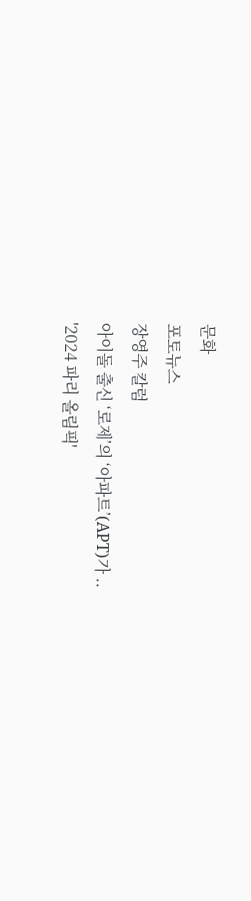문화
포토뉴스
장영주 칼럼
아이돌 출신 ‘로제’의 ‘아파트’(APT)가 ..
'2024 파리 올림픽'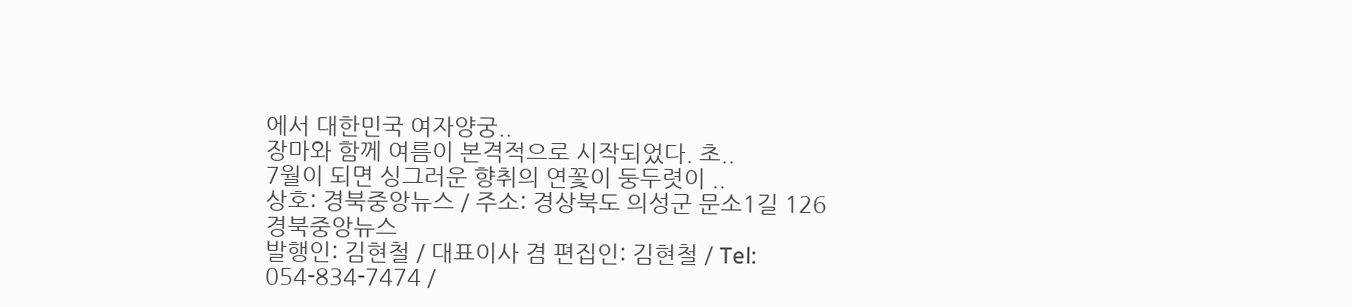에서 대한민국 여자양궁..
장마와 함께 여름이 본격적으로 시작되었다. 초..
7월이 되면 싱그러운 향취의 연꽃이 둥두렷이 ..
상호: 경북중앙뉴스 / 주소: 경상북도 의성군 문소1길 126 경북중앙뉴스
발행인: 김현철 / 대표이사 겸 편집인: 김현철 / Tel: 054-834-7474 /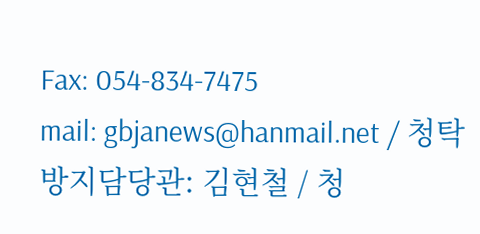Fax: 054-834-7475
mail: gbjanews@hanmail.net / 청탁방지담당관: 김현철 / 청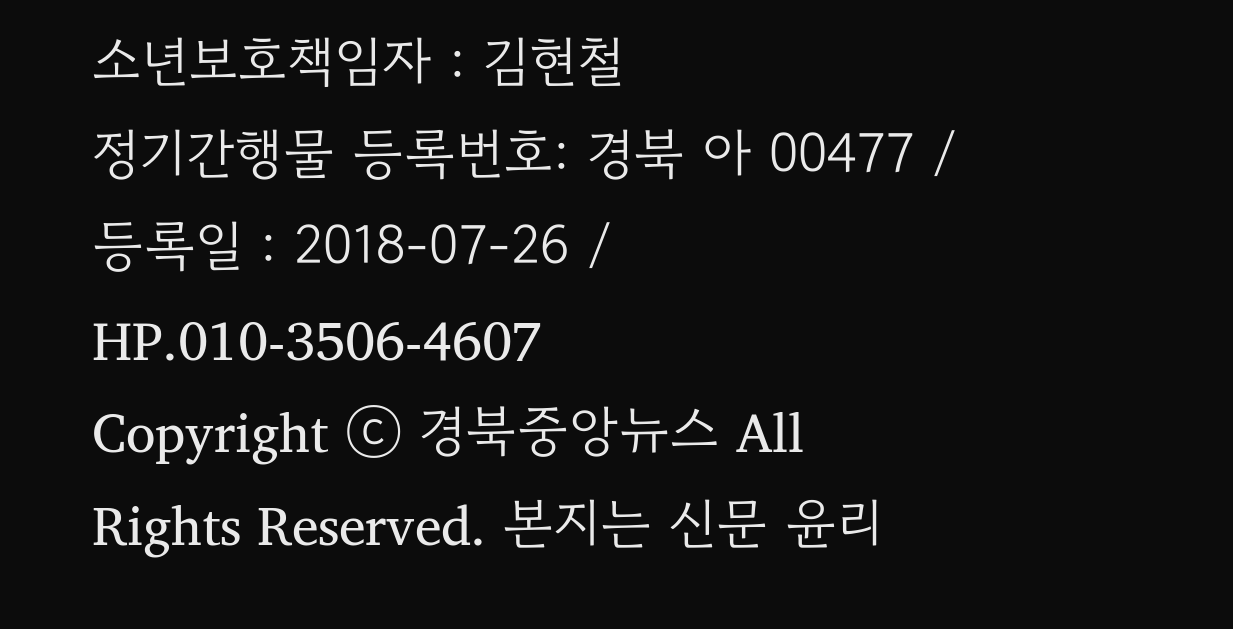소년보호책임자 : 김현철
정기간행물 등록번호: 경북 아 00477 / 등록일 : 2018-07-26 / HP.010-3506-4607
Copyright ⓒ 경북중앙뉴스 All Rights Reserved. 본지는 신문 윤리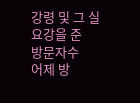강령 및 그 실요강을 준
방문자수
어제 방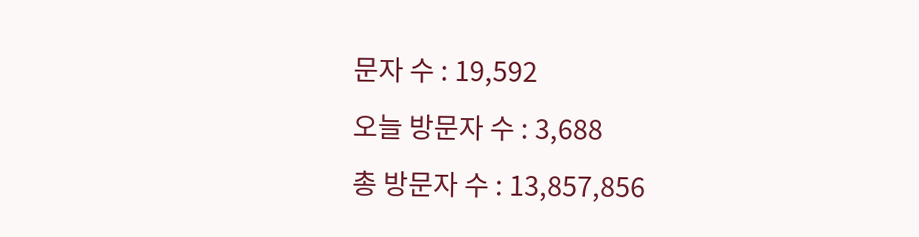문자 수 : 19,592
오늘 방문자 수 : 3,688
총 방문자 수 : 13,857,856